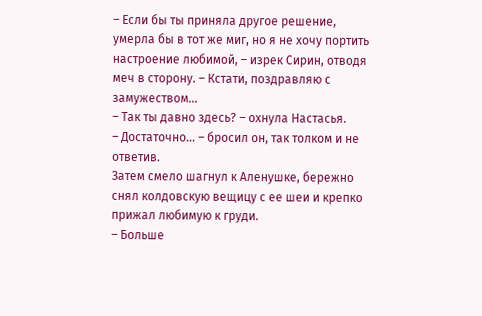– Если бы ты приняла другое решение, умерла бы в тот же миг, но я не хочу портить настроение любимой, – изрек Сирин, отводя меч в сторону. – Кстати, поздравляю с замужеством…
– Так ты давно здесь? – охнула Настасья.
– Достаточно… – бросил он, так толком и не ответив.
Затем смело шагнул к Аленушке, бережно снял колдовскую вещицу с ее шеи и крепко прижал любимую к груди.
– Больше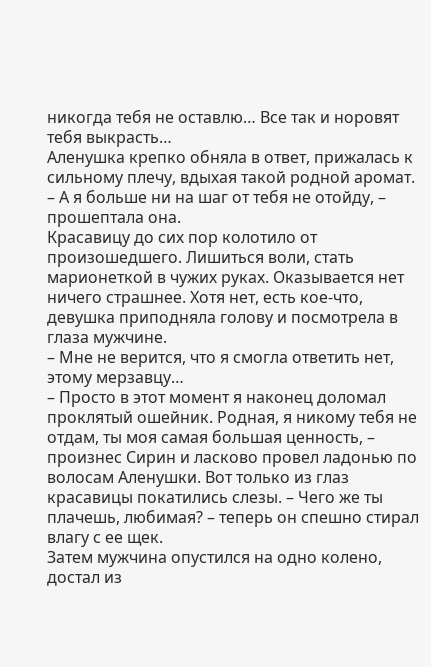никогда тебя не оставлю… Все так и норовят тебя выкрасть…
Аленушка крепко обняла в ответ, прижалась к сильному плечу, вдыхая такой родной аромат.
– А я больше ни на шаг от тебя не отойду, – прошептала она.
Красавицу до сих пор колотило от произошедшего. Лишиться воли, стать марионеткой в чужих руках. Оказывается нет ничего страшнее. Хотя нет, есть кое-что, девушка приподняла голову и посмотрела в глаза мужчине.
– Мне не верится, что я смогла ответить нет, этому мерзавцу…
– Просто в этот момент я наконец доломал проклятый ошейник. Родная, я никому тебя не отдам, ты моя самая большая ценность, – произнес Сирин и ласково провел ладонью по волосам Аленушки. Вот только из глаз красавицы покатились слезы. – Чего же ты плачешь, любимая? – теперь он спешно стирал влагу с ее щек.
Затем мужчина опустился на одно колено, достал из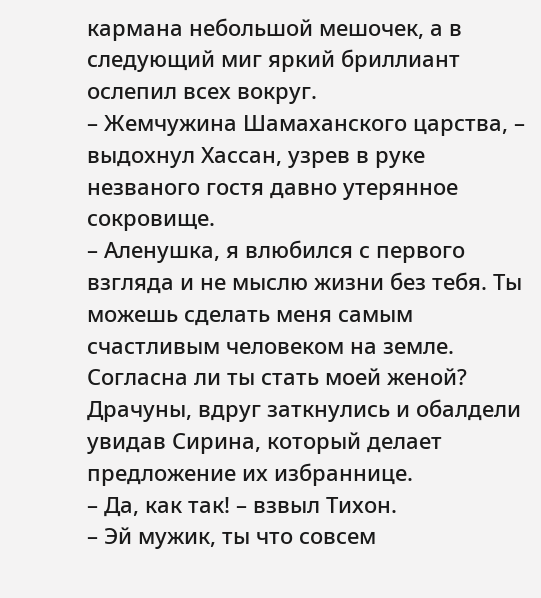кармана небольшой мешочек, а в следующий миг яркий бриллиант ослепил всех вокруг.
– Жемчужина Шамаханского царства, – выдохнул Хассан, узрев в руке незваного гостя давно утерянное сокровище.
– Аленушка, я влюбился с первого взгляда и не мыслю жизни без тебя. Ты можешь сделать меня самым счастливым человеком на земле. Согласна ли ты стать моей женой?
Драчуны, вдруг заткнулись и обалдели увидав Сирина, который делает предложение их избраннице.
– Да, как так! – взвыл Тихон.
– Эй мужик, ты что совсем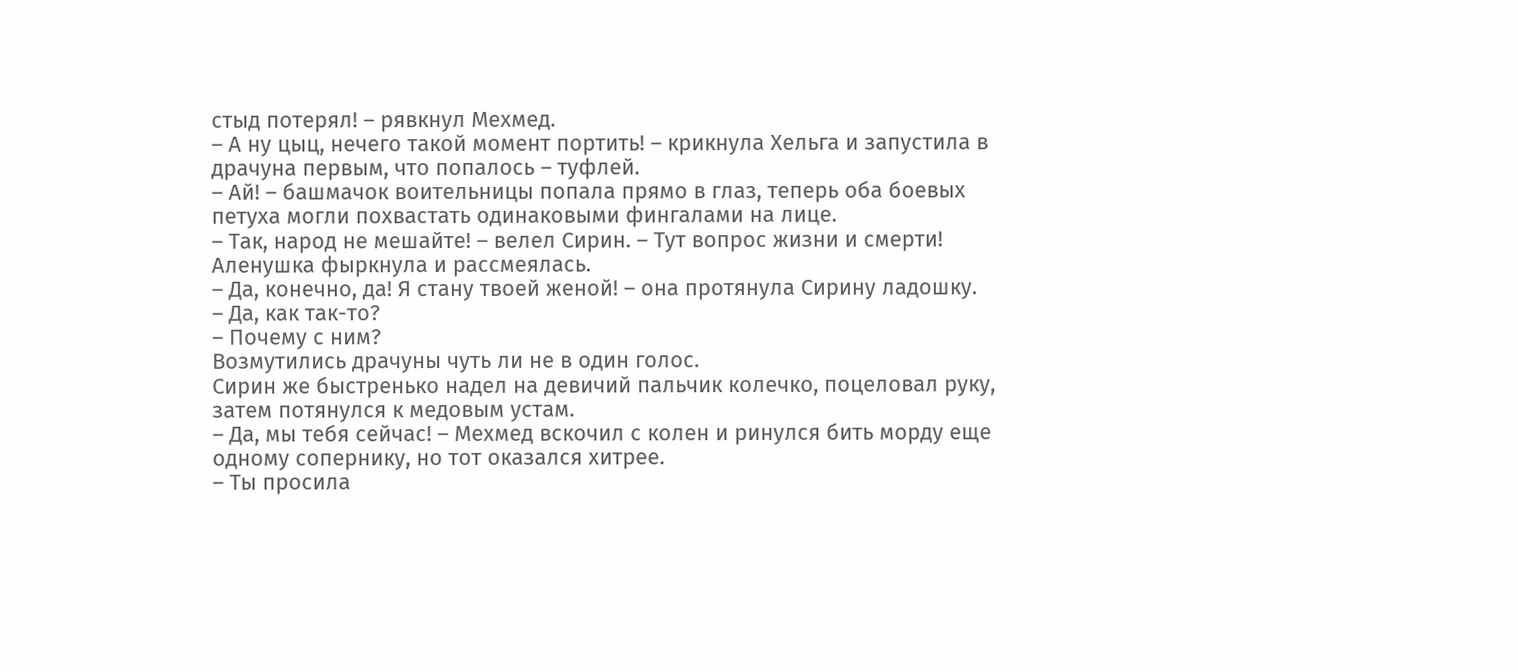стыд потерял! – рявкнул Мехмед.
– А ну цыц, нечего такой момент портить! – крикнула Хельга и запустила в драчуна первым, что попалось – туфлей.
– Ай! – башмачок воительницы попала прямо в глаз, теперь оба боевых петуха могли похвастать одинаковыми фингалами на лице.
– Так, народ не мешайте! – велел Сирин. – Тут вопрос жизни и смерти!
Аленушка фыркнула и рассмеялась.
– Да, конечно, да! Я стану твоей женой! – она протянула Сирину ладошку.
– Да, как так-то?
– Почему с ним?
Возмутились драчуны чуть ли не в один голос.
Сирин же быстренько надел на девичий пальчик колечко, поцеловал руку, затем потянулся к медовым устам.
– Да, мы тебя сейчас! – Мехмед вскочил с колен и ринулся бить морду еще одному сопернику, но тот оказался хитрее.
– Ты просила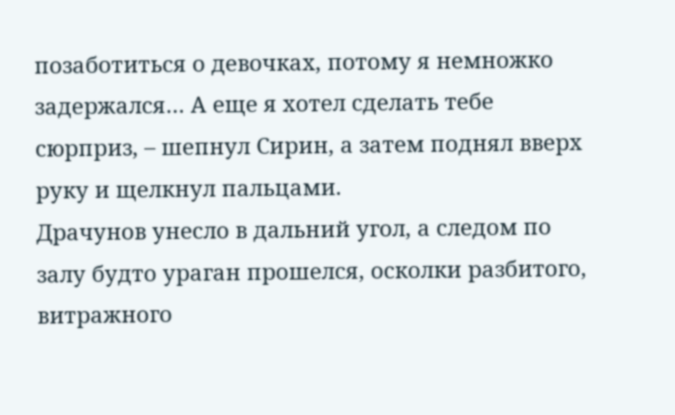позаботиться о девочках, потому я немножко задержался… А еще я хотел сделать тебе сюрприз, – шепнул Сирин, а затем поднял вверх руку и щелкнул пальцами.
Драчунов унесло в дальний угол, а следом по залу будто ураган прошелся, осколки разбитого, витражного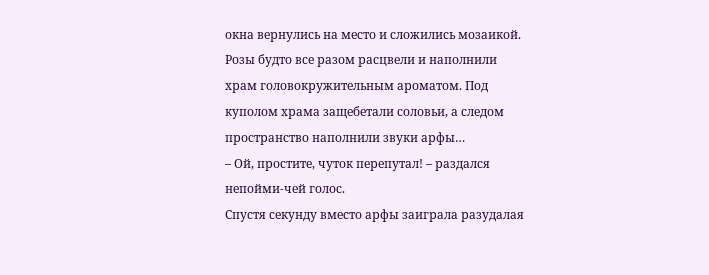окна вернулись на место и сложились мозаикой. Розы будто все разом расцвели и наполнили храм головокружительным ароматом. Под куполом храма защебетали соловьи, а следом пространство наполнили звуки арфы…
– Ой, простите, чуток перепутал! – раздался непойми-чей голос.
Спустя секунду вместо арфы заиграла разудалая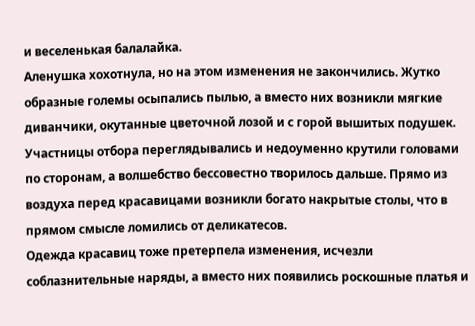и веселенькая балалайка.
Аленушка хохотнула, но на этом изменения не закончились. Жутко образные големы осыпались пылью, а вместо них возникли мягкие диванчики, окутанные цветочной лозой и с горой вышитых подушек. Участницы отбора переглядывались и недоуменно крутили головами по сторонам, а волшебство бессовестно творилось дальше. Прямо из воздуха перед красавицами возникли богато накрытые столы, что в прямом смысле ломились от деликатесов.
Одежда красавиц тоже претерпела изменения, исчезли соблазнительные наряды, а вместо них появились роскошные платья и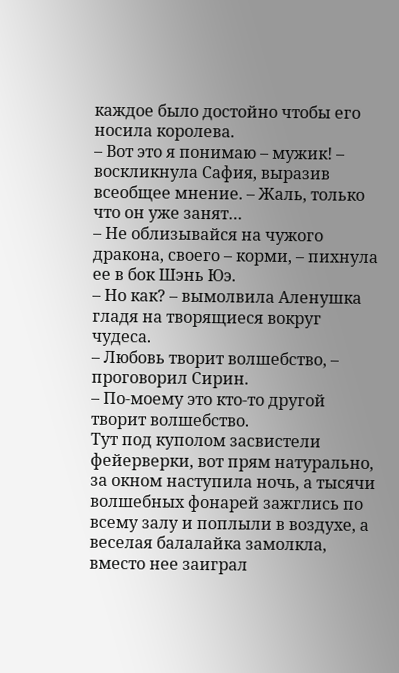каждое было достойно чтобы его носила королева.
– Вот это я понимаю – мужик! – воскликнула Сафия, выразив всеобщее мнение. – Жаль, только что он уже занят…
– Не облизывайся на чужого дракона, своего – корми, – пихнула ее в бок Шэнь Юэ.
– Но как? – вымолвила Аленушка гладя на творящиеся вокруг чудеса.
– Любовь творит волшебство, – проговорил Сирин.
– По-моему это кто-то другой творит волшебство.
Тут под куполом засвистели фейерверки, вот прям натурально, за окном наступила ночь, а тысячи волшебных фонарей зажглись по всему залу и поплыли в воздухе, а веселая балалайка замолкла, вместо нее заиграл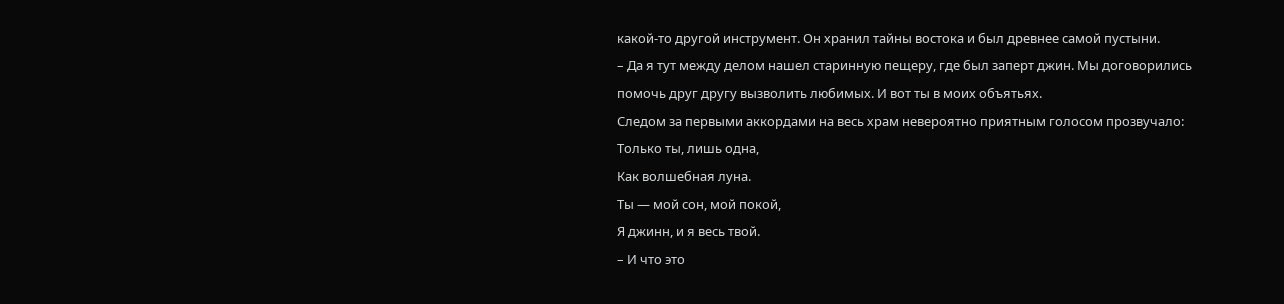какой-то другой инструмент. Он хранил тайны востока и был древнее самой пустыни.
– Да я тут между делом нашел старинную пещеру, где был заперт джин. Мы договорились помочь друг другу вызволить любимых. И вот ты в моих объятьях.
Следом за первыми аккордами на весь храм невероятно приятным голосом прозвучало:
Только ты, лишь одна,
Как волшебная луна.
Ты — мой сон, мой покой,
Я джинн, и я весь твой.
– И что это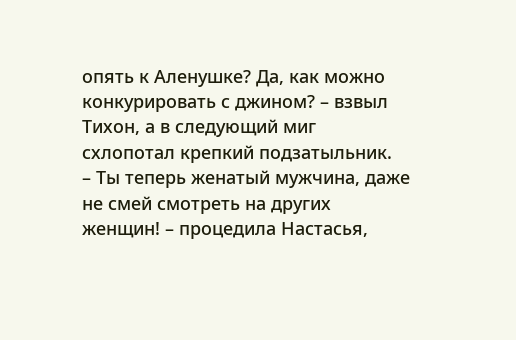опять к Аленушке? Да, как можно конкурировать с джином? – взвыл Тихон, а в следующий миг схлопотал крепкий подзатыльник.
– Ты теперь женатый мужчина, даже не смей смотреть на других женщин! – процедила Настасья,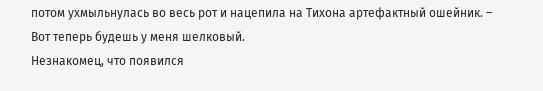потом ухмыльнулась во весь рот и нацепила на Тихона артефактный ошейник. – Вот теперь будешь у меня шелковый.
Незнакомец, что появился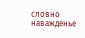словно наважденье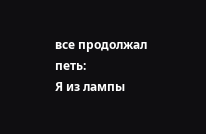все продолжал петь:
Я из лампы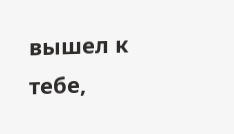вышел к тебе,